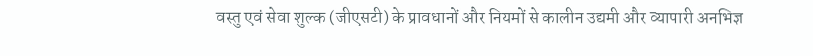वस्तु एवं सेवा शुल्क (जीएसटी) के प्रावधानों और नियमों से कालीन उद्यमी और व्यापारी अनभिज्ञ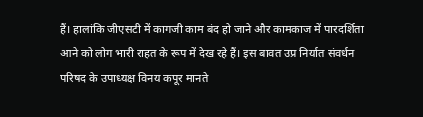हैं। हालांकि जीएसटी में कागजी काम बंद हो जाने और कामकाज में पारदर्शिता आने को लोग भारी राहत के रूप में देख रहे हैं। इस बावत उप्र निर्यात संवर्धन परिषद के उपाध्यक्ष विनय कपूर मानते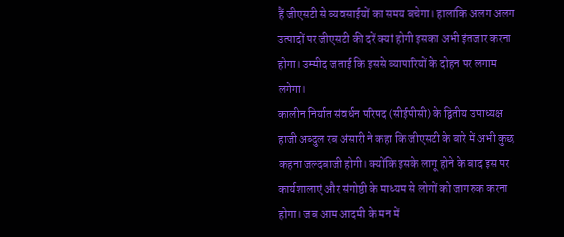हैं जीएसटी से व्यवसाईयों का समय बचेगा। हालांकि अलग अलग उत्पादों पर जीएसटी की दरें क्यां होगी इसका अभी इंतजार करना होगा। उम्मीद जताई कि इससे व्यापारियों के दोहन पर लगाम लगेगा।
कालीन निर्यात संवर्धन परिषद (सीईपीसी) के द्वितीय उपाध्यक्ष हाजी अब्दुल रब अंसारी ने कहा कि जीएसटी के बारे में अभी कुछ कहना जल्दबाजी होगी। क्योंकि इसके लागू होने के बाद इस पर कार्यशालाएं और संगोष्ठी के माध्यम से लोगों को जागरुक करना होगा। जब आम आदमी के मन में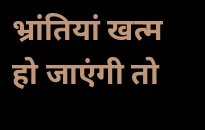भ्रांतियां खत्म हो जाएंगी तो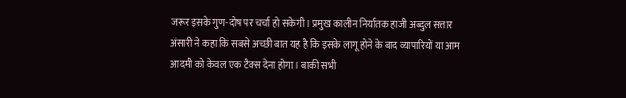जरूर इसके गुण-दोष पर चर्चा हो सकेगी। प्रमुख कालीन निर्यातक हाजी अब्दुल सत्तार अंसारी ने कहा कि सबसे अच्छी बात यह है कि इसके लागू होने के बाद व्यापारियों या आम आदमी को केवल एक टैक्स देना होगा। बाकी सभी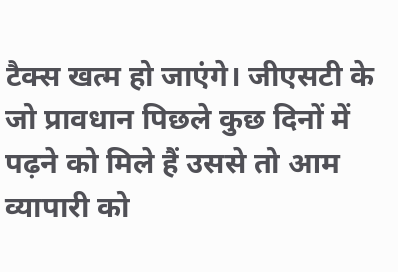टैक्स खत्म हो जाएंगे। जीएसटी के जो प्रावधान पिछले कुछ दिनों में पढ़ने को मिले हैं उससे तो आम व्यापारी को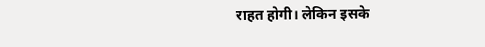राहत होगी। लेकिन इसके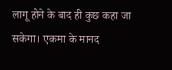लागू होने के बाद ही कुछ कहा जा सकेगा। एकमा के मानद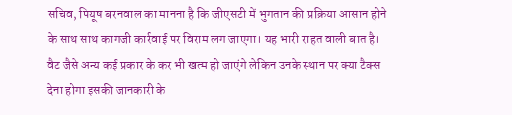सचिव, पियूष बरनवाल का मानना है कि जीएसटी में भुगतान की प्रक्रिया आसान होने के साथ साथ कागजी कार्रवाई पर विराम लग जाएगा। यह भारी राहत वाली बात है। वैट जैसे अन्य कई प्रकार के कर भी खत्म हो जाएंगे लेकिन उनके स्थान पर क्या टैक्स देना होगा इसकी जानकारी के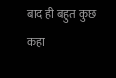बाद ही बहुत कुछ कहा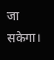जा सकेगा।